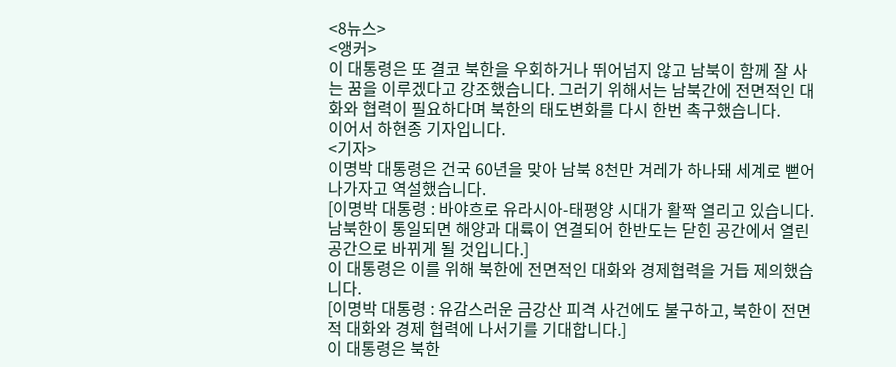<8뉴스>
<앵커>
이 대통령은 또 결코 북한을 우회하거나 뛰어넘지 않고 남북이 함께 잘 사는 꿈을 이루겠다고 강조했습니다. 그러기 위해서는 남북간에 전면적인 대화와 협력이 필요하다며 북한의 태도변화를 다시 한번 촉구했습니다.
이어서 하현종 기자입니다.
<기자>
이명박 대통령은 건국 60년을 맞아 남북 8천만 겨레가 하나돼 세계로 뻗어나가자고 역설했습니다.
[이명박 대통령 : 바야흐로 유라시아-태평양 시대가 활짝 열리고 있습니다. 남북한이 통일되면 해양과 대륙이 연결되어 한반도는 닫힌 공간에서 열린 공간으로 바뀌게 될 것입니다.]
이 대통령은 이를 위해 북한에 전면적인 대화와 경제협력을 거듭 제의했습니다.
[이명박 대통령 : 유감스러운 금강산 피격 사건에도 불구하고, 북한이 전면적 대화와 경제 협력에 나서기를 기대합니다.]
이 대통령은 북한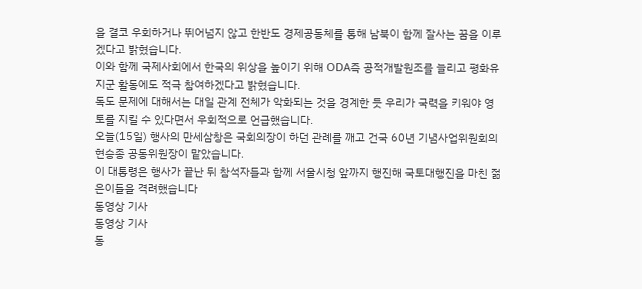을 결코 우회하거나 뛰어넘지 않고 한반도 경제공동체를 통해 남북이 함께 잘사는 꿈을 이루겠다고 밝혔습니다.
이와 함께 국제사회에서 한국의 위상을 높이기 위해 ODA즉 공적개발원조를 늘리고 평화유지군 활동에도 적극 참여하겠다고 밝혔습니다.
독도 문제에 대해서는 대일 관계 전체가 악화되는 것을 경계한 듯 우리가 국력을 키워야 영토를 지킬 수 있다면서 우회적으로 언급했습니다.
오늘(15일) 행사의 만세삼창은 국회의장이 하던 관례를 깨고 건국 60년 기념사업위원회의 현승종 공동위원장이 맡았습니다.
이 대통령은 행사가 끝난 뒤 참석자들과 함께 서울시청 앞까지 행진해 국토대행진을 마친 젊은이들을 격려했습니다
동영상 기사
동영상 기사
동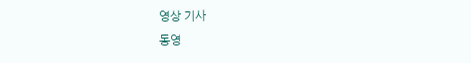영상 기사
동영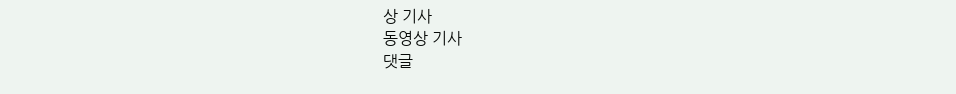상 기사
동영상 기사
댓글